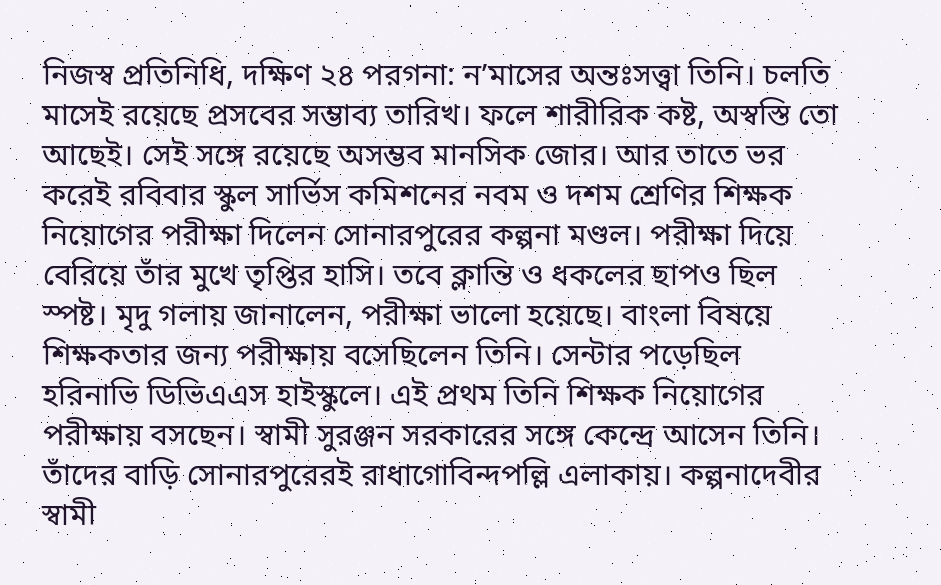নিজস্ব প্রতিনিধি, দক্ষিণ ২৪ পরগনা: ন’মাসের অন্তঃসত্ত্বা তিনি। চলতি মাসেই রয়েছে প্রসবের সম্ভাব্য তারিখ। ফলে শারীরিক কষ্ট, অস্বস্তি তো আছেই। সেই সঙ্গে রয়েছে অসম্ভব মানসিক জোর। আর তাতে ভর করেই রবিবার স্কুল সার্ভিস কমিশনের নবম ও দশম শ্রেণির শিক্ষক নিয়োগের পরীক্ষা দিলেন সোনারপুরের কল্পনা মণ্ডল। পরীক্ষা দিয়ে বেরিয়ে তাঁর মুখে তৃপ্তির হাসি। তবে ক্লান্তি ও ধকলের ছাপও ছিল স্পষ্ট। মৃদু গলায় জানালেন, পরীক্ষা ভালো হয়েছে। বাংলা বিষয়ে শিক্ষকতার জন্য পরীক্ষায় বসেছিলেন তিনি। সেন্টার পড়েছিল হরিনাভি ডিভিএএস হাইস্কুলে। এই প্রথম তিনি শিক্ষক নিয়োগের পরীক্ষায় বসছেন। স্বামী সুরঞ্জন সরকারের সঙ্গে কেন্দ্রে আসেন তিনি। তাঁদের বাড়ি সোনারপুরেরই রাধাগোবিন্দপল্লি এলাকায়। কল্পনাদেবীর স্বামী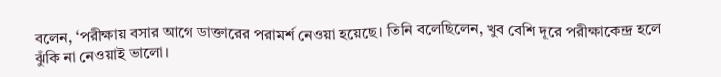বলেন, ‘পরীক্ষায় বসার আগে ডাক্তারের পরামর্শ নেওয়া হয়েছে। তিনি বলেছিলেন, খুব বেশি দূরে পরীক্ষাকেন্দ্র হলে ঝুঁকি না নেওয়াই ভালো।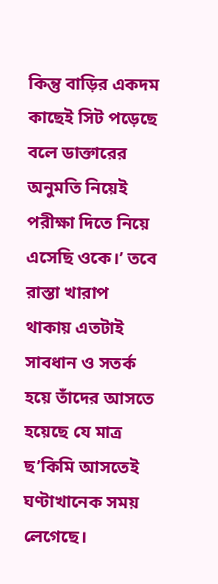কিন্তু বাড়ির একদম কাছেই সিট পড়েছে বলে ডাক্তারের অনুমতি নিয়েই পরীক্ষা দিতে নিয়ে এসেছি ওকে।’ তবে রাস্তা খারাপ থাকায় এতটাই সাবধান ও সতর্ক হয়ে তাঁদের আসতে হয়েছে যে মাত্র ছ’কিমি আসতেই ঘণ্টাখানেক সময় লেগেছে।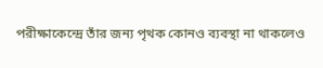পরীক্ষাকেন্দ্রে তাঁর জন্য পৃথক কোনও ব্যবস্থা না থাকলেও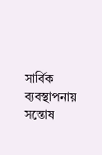সার্বিক ব্যবস্থাপনায় সন্তোষ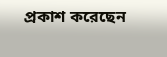প্রকাশ করেছেন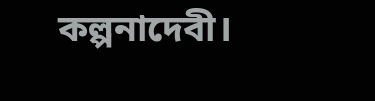কল্পনাদেবী।